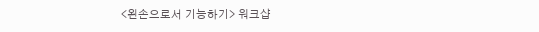<왼손으로서 기능하기> 워크샵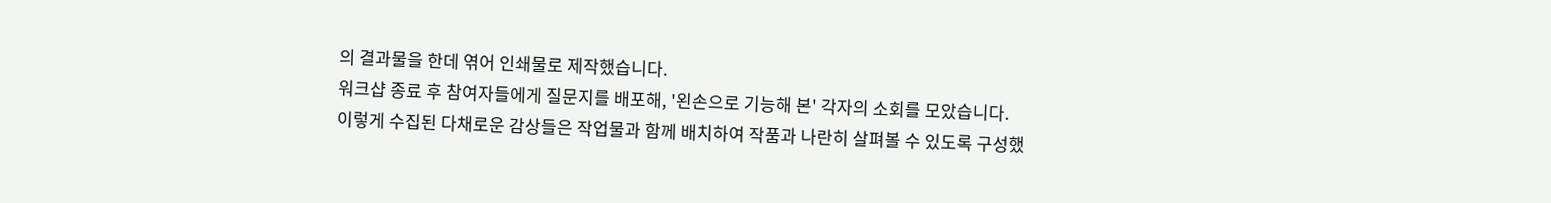의 결과물을 한데 엮어 인쇄물로 제작했습니다.
워크샵 종료 후 참여자들에게 질문지를 배포해, '왼손으로 기능해 본' 각자의 소회를 모았습니다.
이렇게 수집된 다채로운 감상들은 작업물과 함께 배치하여 작품과 나란히 살펴볼 수 있도록 구성했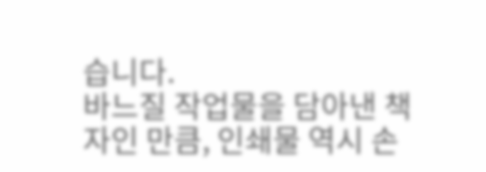습니다.
바느질 작업물을 담아낸 책자인 만큼, 인쇄물 역시 손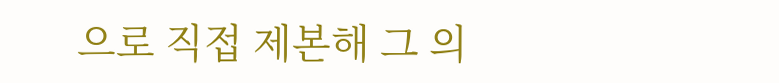으로 직접 제본해 그 의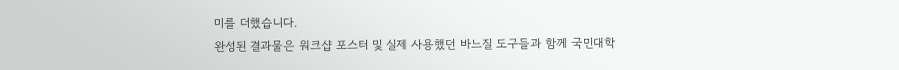미를 더했습니다.
완성된 결과물은 워크샵 포스터 및 실제 사용했던 바느질 도구들과 함께 국민대학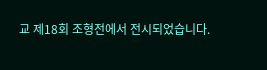교 제18회 조형전에서 전시되었습니다.